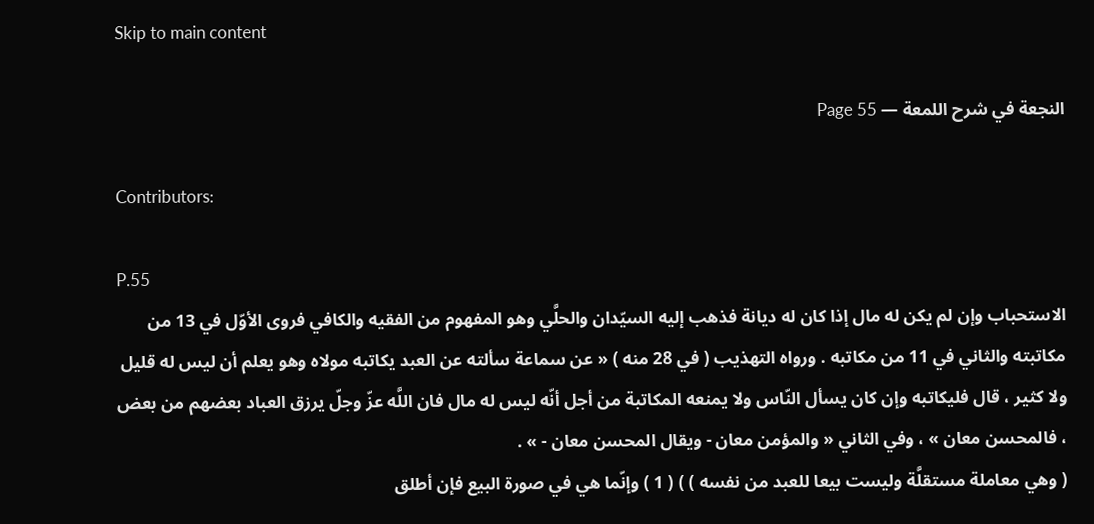Skip to main content

النجعة في شرح اللمعة — Page 55

Contributors:

P.55
الاستحباب وإن لم يكن له مال إذا كان له ديانة فذهب إليه السيّدان والحلَّي وهو المفهوم من الفقيه والكافي فروى الأوّل في 13 من مكاتبته والثاني في 11 من مكاتبه . ورواه التهذيب ( في 28 منه ) « عن سماعة سألته عن العبد يكاتبه مولاه وهو يعلم أن ليس له قليل ولا كثير ، قال فليكاتبه وإن كان يسأل النّاس ولا يمنعه المكاتبة من أجل أنّه ليس له مال فان اللَّه عزّ وجلّ يرزق العباد بعضهم من بعض ، فالمحسن معان » ، وفي الثاني « والمؤمن معان - ويقال المحسن معان - » .
( وهي معاملة مستقلَّة وليست بيعا للعبد من نفسه ) ) ( 1 ) وإنّما هي في صورة البيع فإن أطلق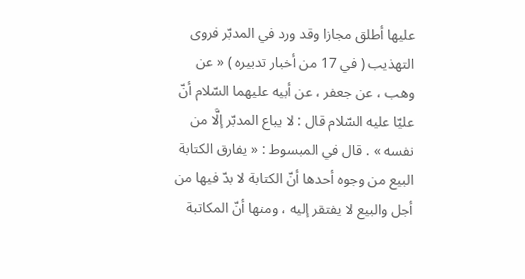عليها أطلق مجازا وقد ورد في المدبّر فروى التهذيب ( في 17 من أخبار تدبيره ) « عن وهب ، عن جعفر ، عن أبيه عليهما السّلام أنّ عليّا عليه السّلام قال : لا يباع المدبّر إلَّا من نفسه » . قال في المبسوط : « يفارق الكتابة البيع من وجوه أحدها أنّ الكتابة لا بدّ فيها من أجل والبيع لا يفتقر إليه ، ومنها أنّ المكاتبة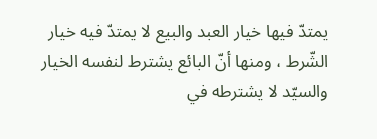يمتدّ فيها خيار العبد والبيع لا يمتدّ فيه خيار الشّرط ، ومنها أنّ البائع يشترط لنفسه الخيار والسيّد لا يشترطه في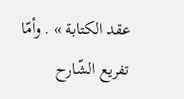عقد الكتابة » . وأمّا تفريع الشّارح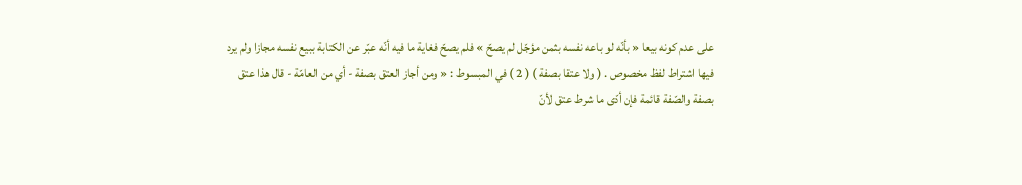على عدم كونه بيعا « بأنّه لو باعه نفسه بثمن مؤجّل لم يصحّ » فلم يصحّ فغاية ما فيه أنّه عبّر عن الكتابة ببيع نفسه مجازا ولم يرد فيها اشتراط لفظ مخصوص . ( ولا عتقا بصفة ) ( 2 ) في المبسوط : « ومن أجاز العتق بصفة - أي من العامّة - قال هذا عتق بصفة والصّفة قائمة فإن أدّى ما شرط عتق لأنّ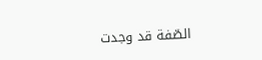الصّفة قد وجدت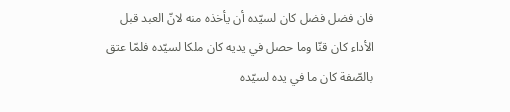فان فضل فضل كان لسيّده أن يأخذه منه لانّ العبد قبل الأداء كان قنّا وما حصل في يديه كان ملكا لسيّده فلمّا عتق بالصّفة كان ما في يده لسيّده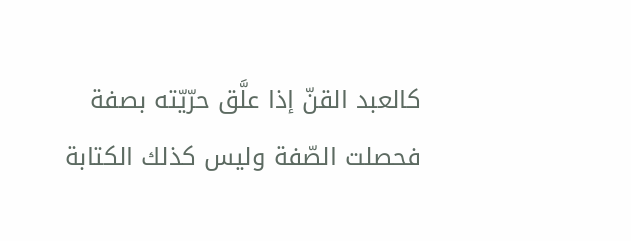كالعبد القنّ إذا علَّق حرّيّته بصفة فحصلت الصّفة وليس كذلك الكتابة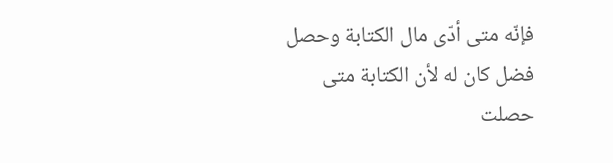فإنّه متى أدّى مال الكتابة وحصل فضل كان له لأن الكتابة متى حصلت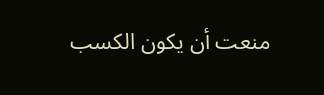منعت أن يكون الكسب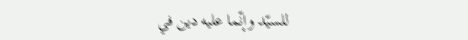للسيّد وإنّما عليه دين في